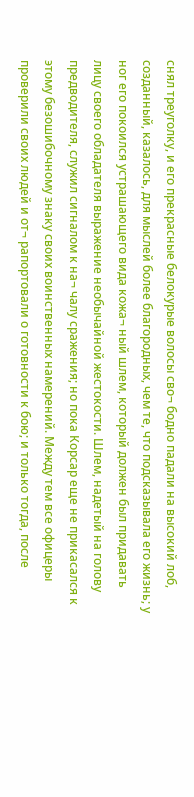снял треуголку, и его прекрасные белокурые волосы сво¬ бодно падали на высокий лоб, созданный, казалось, для мыслей более благородных, чем те, что подсказывала его жизнь; у ног его покоился устрашающего вида кожа¬ ный шлем, который должен был придавать лицу своего обладателя выражение необычайной жестокости. Шлем, надетый на голову предводителя, служил сигналом к на¬ чалу сражения; но пока Корсар еще не прикасался к этому безошибочному знаку своих воинственных намерений. Между тем все офицеры проверили своих людей и от¬ рапортовали о готовности к бою; и только тогда, после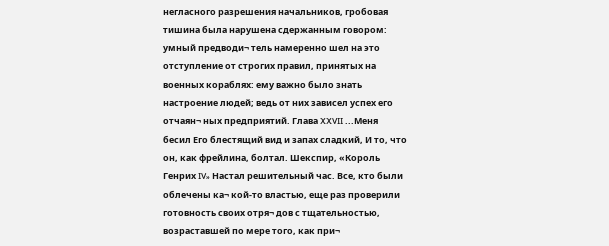негласного разрешения начальников, гробовая тишина была нарушена сдержанным говором: умный предводи¬ тель намеренно шел на это отступление от строгих правил, принятых на военных кораблях: ему важно было знать настроение людей; ведь от них зависел успех его отчаян¬ ных предприятий. Глава XXVII ...Меня бесил Его блестящий вид и запах сладкий, И то, что он, как фрейлина, болтал. Шекспир, «Король Генрих IV» Настал решительный час. Все, кто были облечены ка¬ кой-то властью, еще раз проверили готовность своих отря¬ дов с тщательностью, возраставшей по мере того, как при¬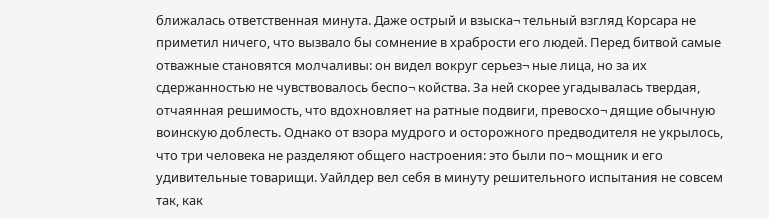ближалась ответственная минута. Даже острый и взыска¬ тельный взгляд Корсара не приметил ничего, что вызвало бы сомнение в храбрости его людей. Перед битвой самые отважные становятся молчаливы: он видел вокруг серьез¬ ные лица, но за их сдержанностью не чувствовалось беспо¬ койства. За ней скорее угадывалась твердая, отчаянная решимость, что вдохновляет на ратные подвиги, превосхо¬ дящие обычную воинскую доблесть. Однако от взора мудрого и осторожного предводителя не укрылось, что три человека не разделяют общего настроения: это были по¬ мощник и его удивительные товарищи. Уайлдер вел себя в минуту решительного испытания не совсем так, как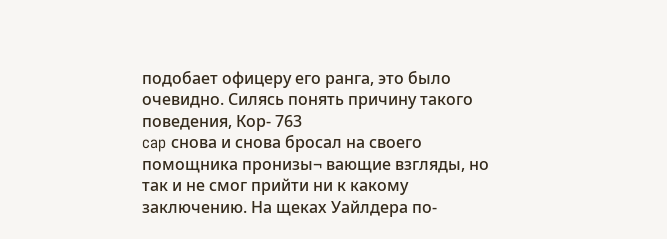подобает офицеру его ранга, это было очевидно. Силясь понять причину такого поведения, Кор- 763
cap снова и снова бросал на своего помощника пронизы¬ вающие взгляды, но так и не смог прийти ни к какому заключению. На щеках Уайлдера по-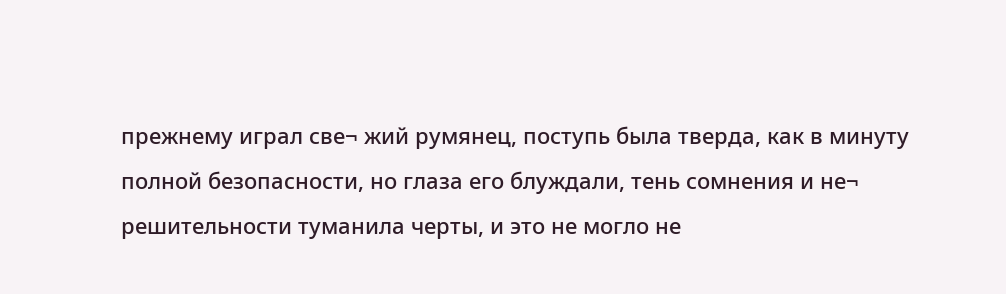прежнему играл све¬ жий румянец, поступь была тверда, как в минуту полной безопасности, но глаза его блуждали, тень сомнения и не¬ решительности туманила черты, и это не могло не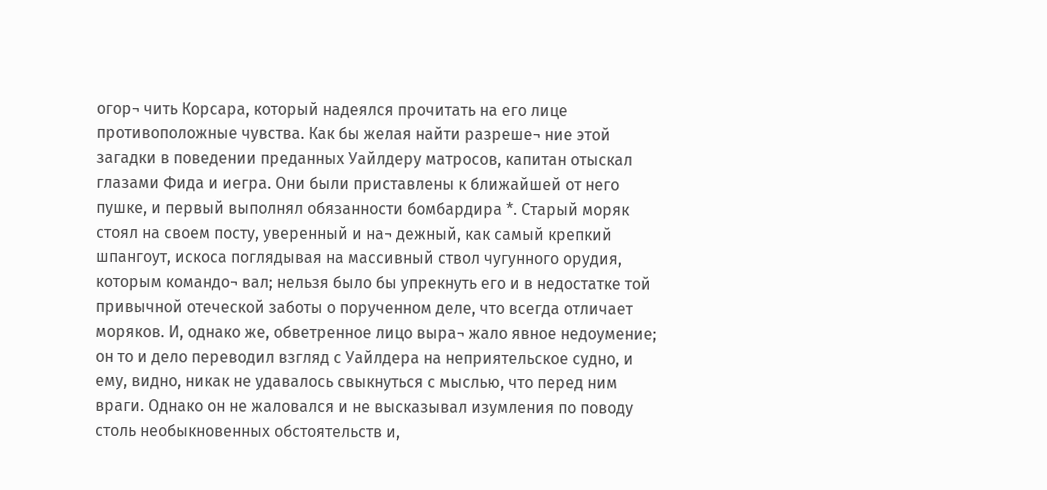огор¬ чить Корсара, который надеялся прочитать на его лице противоположные чувства. Как бы желая найти разреше¬ ние этой загадки в поведении преданных Уайлдеру матросов, капитан отыскал глазами Фида и иегра. Они были приставлены к ближайшей от него пушке, и первый выполнял обязанности бомбардира *. Старый моряк стоял на своем посту, уверенный и на¬ дежный, как самый крепкий шпангоут, искоса поглядывая на массивный ствол чугунного орудия, которым командо¬ вал; нельзя было бы упрекнуть его и в недостатке той привычной отеческой заботы о порученном деле, что всегда отличает моряков. И, однако же, обветренное лицо выра¬ жало явное недоумение; он то и дело переводил взгляд с Уайлдера на неприятельское судно, и ему, видно, никак не удавалось свыкнуться с мыслью, что перед ним враги. Однако он не жаловался и не высказывал изумления по поводу столь необыкновенных обстоятельств и,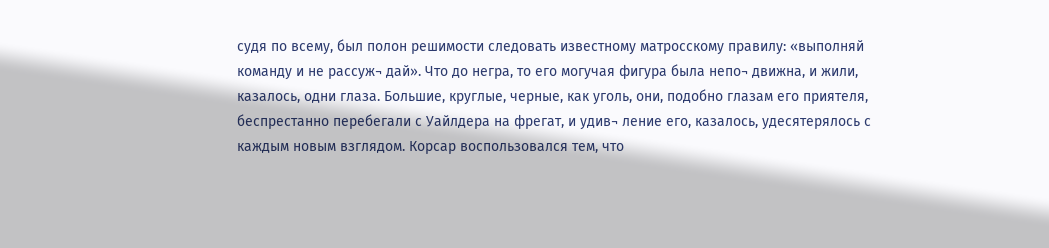судя по всему, был полон решимости следовать известному матросскому правилу: «выполняй команду и не рассуж¬ дай». Что до негра, то его могучая фигура была непо¬ движна, и жили, казалось, одни глаза. Большие, круглые, черные, как уголь, они, подобно глазам его приятеля, беспрестанно перебегали с Уайлдера на фрегат, и удив¬ ление его, казалось, удесятерялось с каждым новым взглядом. Корсар воспользовался тем, что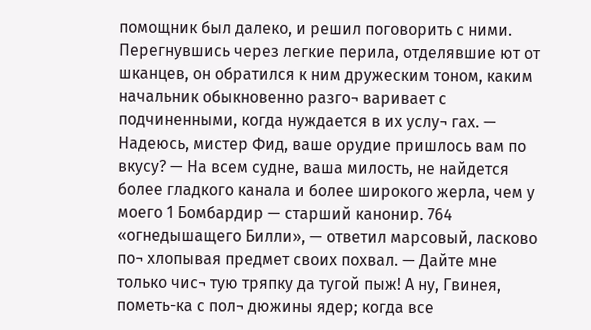помощник был далеко, и решил поговорить с ними. Перегнувшись через легкие перила, отделявшие ют от шканцев, он обратился к ним дружеским тоном, каким начальник обыкновенно разго¬ варивает с подчиненными, когда нуждается в их услу¬ гах. — Надеюсь, мистер Фид, ваше орудие пришлось вам по вкусу? — На всем судне, ваша милость, не найдется более гладкого канала и более широкого жерла, чем у моего 1 Бомбардир — старший канонир. 764
«огнедышащего Билли», — ответил марсовый, ласково по¬ хлопывая предмет своих похвал. — Дайте мне только чис¬ тую тряпку да тугой пыж! А ну, Гвинея, пометь-ка с пол¬ дюжины ядер; когда все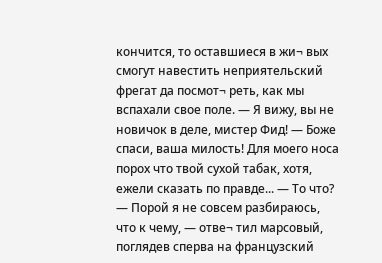кончится, то оставшиеся в жи¬ вых смогут навестить неприятельский фрегат да посмот¬ реть, как мы вспахали свое поле. — Я вижу, вы не новичок в деле, мистер Фид! — Боже спаси, ваша милость! Для моего носа порох что твой сухой табак, хотя, ежели сказать по правде... — То что? — Порой я не совсем разбираюсь, что к чему, — отве¬ тил марсовый, поглядев сперва на французский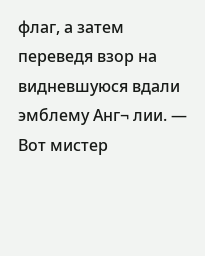флаг, а затем переведя взор на видневшуюся вдали эмблему Анг¬ лии. — Вот мистер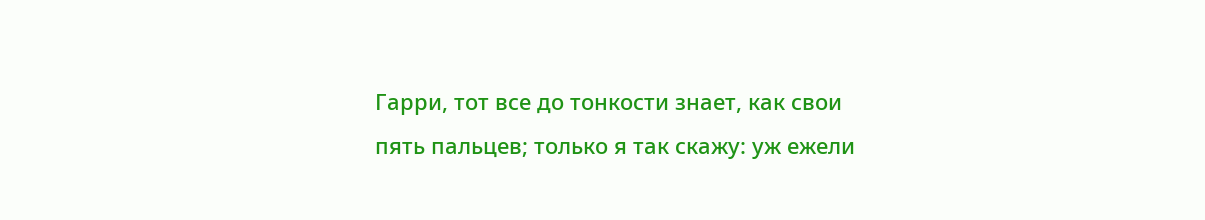Гарри, тот все до тонкости знает, как свои пять пальцев; только я так скажу: уж ежели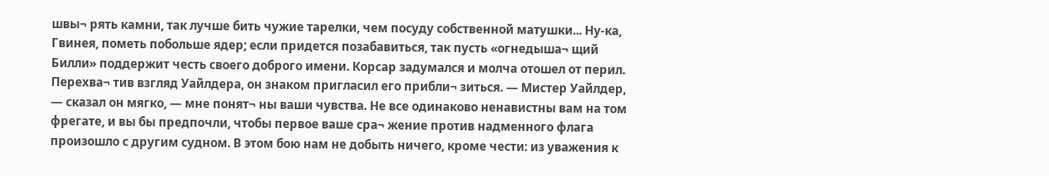швы¬ рять камни, так лучше бить чужие тарелки, чем посуду собственной матушки... Ну-ка, Гвинея, пометь побольше ядер; если придется позабавиться, так пусть «огнедыша¬ щий Билли» поддержит честь своего доброго имени. Корсар задумался и молча отошел от перил. Перехва¬ тив взгляд Уайлдера, он знаком пригласил его прибли¬ зиться. — Мистер Уайлдер, — сказал он мягко, — мне понят¬ ны ваши чувства. Не все одинаково ненавистны вам на том фрегате, и вы бы предпочли, чтобы первое ваше сра¬ жение против надменного флага произошло с другим судном. В этом бою нам не добыть ничего, кроме чести: из уважения к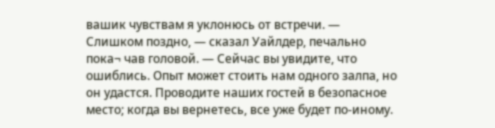вашик чувствам я уклонюсь от встречи. — Слишком поздно, — сказал Уайлдер, печально пока¬ чав головой. — Сейчас вы увидите, что ошиблись. Опыт может стоить нам одного залпа, но он удастся. Проводите наших гостей в безопасное место; когда вы вернетесь, все уже будет по-иному.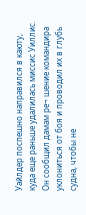Уайлдер поспешно направился в каюту, куда еще раньше удалилась миссис Уиллис. Он сообщил дамам ре¬ шение командира уклониться от боя и проводил их в глубь судна, чтобы не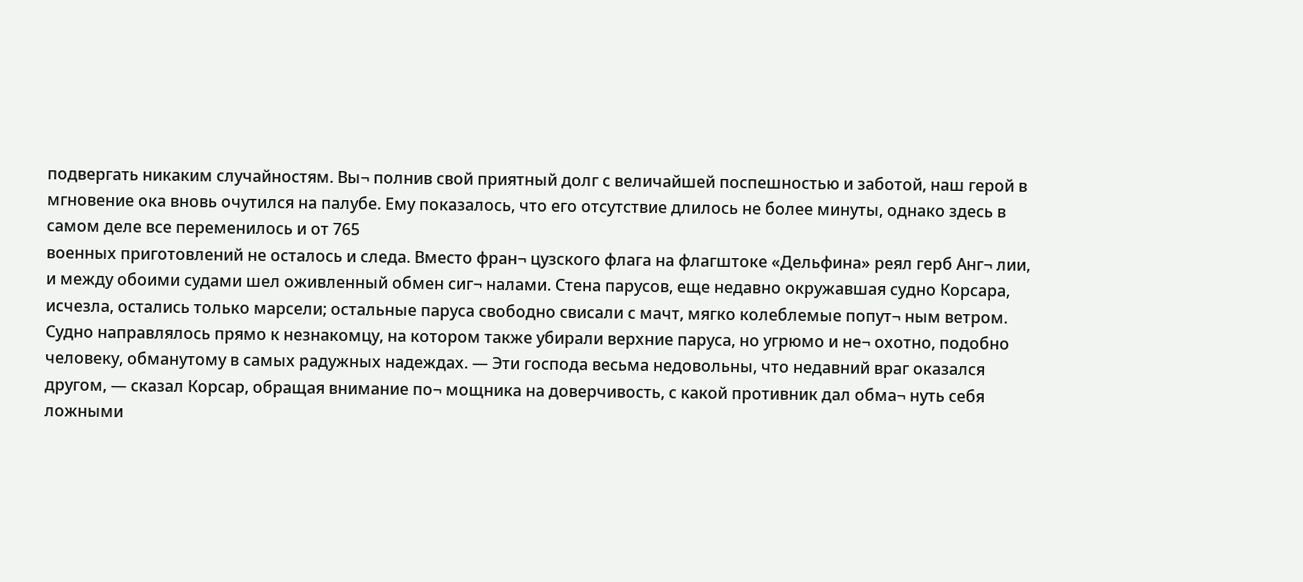подвергать никаким случайностям. Вы¬ полнив свой приятный долг с величайшей поспешностью и заботой, наш герой в мгновение ока вновь очутился на палубе. Ему показалось, что его отсутствие длилось не более минуты, однако здесь в самом деле все переменилось и от 765
военных приготовлений не осталось и следа. Вместо фран¬ цузского флага на флагштоке «Дельфина» реял герб Анг¬ лии, и между обоими судами шел оживленный обмен сиг¬ налами. Стена парусов, еще недавно окружавшая судно Корсара, исчезла, остались только марсели; остальные паруса свободно свисали с мачт, мягко колеблемые попут¬ ным ветром. Судно направлялось прямо к незнакомцу, на котором также убирали верхние паруса, но угрюмо и не¬ охотно, подобно человеку, обманутому в самых радужных надеждах. — Эти господа весьма недовольны, что недавний враг оказался другом, — сказал Корсар, обращая внимание по¬ мощника на доверчивость, с какой противник дал обма¬ нуть себя ложными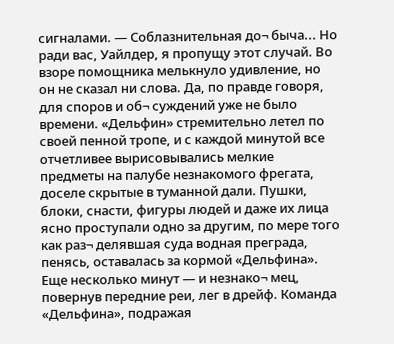сигналами. — Соблазнительная до¬ быча... Но ради вас, Уайлдер, я пропущу этот случай. Во взоре помощника мелькнуло удивление, но он не сказал ни слова. Да, по правде говоря, для споров и об¬ суждений уже не было времени. «Дельфин» стремительно летел по своей пенной тропе, и с каждой минутой все отчетливее вырисовывались мелкие предметы на палубе незнакомого фрегата, доселе скрытые в туманной дали. Пушки, блоки, снасти, фигуры людей и даже их лица ясно проступали одно за другим, по мере того как раз¬ делявшая суда водная преграда, пенясь, оставалась за кормой «Дельфина». Еще несколько минут — и незнако¬ мец, повернув передние реи, лег в дрейф. Команда «Дельфина», подражая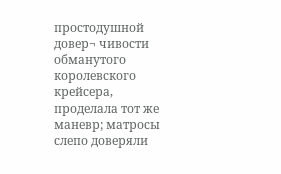простодушной довер¬ чивости обманутого королевского крейсера, проделала тот же маневр; матросы слепо доверяли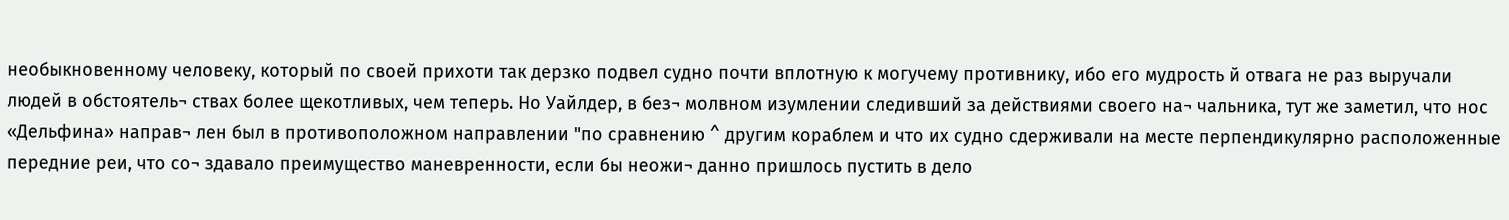необыкновенному человеку, который по своей прихоти так дерзко подвел судно почти вплотную к могучему противнику, ибо его мудрость й отвага не раз выручали людей в обстоятель¬ ствах более щекотливых, чем теперь. Но Уайлдер, в без¬ молвном изумлении следивший за действиями своего на¬ чальника, тут же заметил, что нос «Дельфина» направ¬ лен был в противоположном направлении "по сравнению ^ другим кораблем и что их судно сдерживали на месте перпендикулярно расположенные передние реи, что со¬ здавало преимущество маневренности, если бы неожи¬ данно пришлось пустить в дело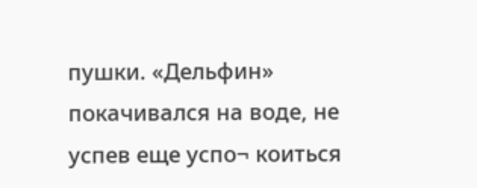пушки. «Дельфин» покачивался на воде, не успев еще успо¬ коиться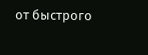от быстрого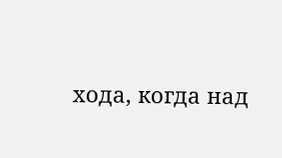хода, когда над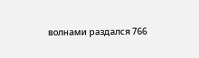волнами раздался 766